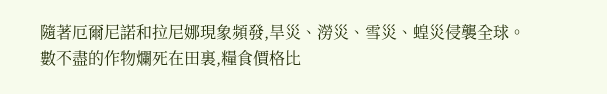隨著厄爾尼諾和拉尼娜現象頻發,旱災、澇災、雪災、蝗災侵襲全球。
數不盡的作物爛死在田裏,糧食價格比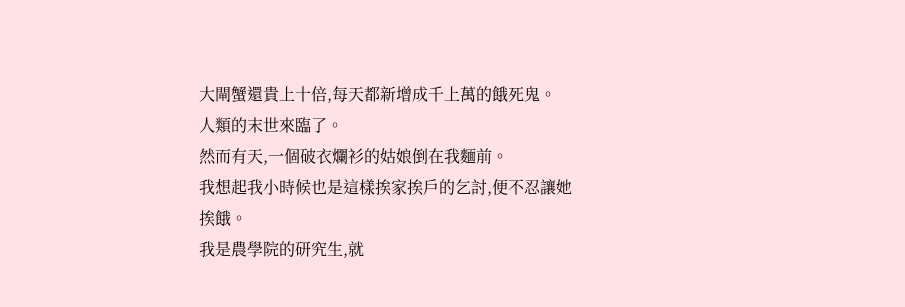大閘蟹還貴上十倍,每天都新增成千上萬的餓死鬼。
人類的末世來臨了。
然而有天,一個破衣爛衫的姑娘倒在我麵前。
我想起我小時候也是這樣挨家挨戶的乞討,便不忍讓她挨餓。
我是農學院的研究生,就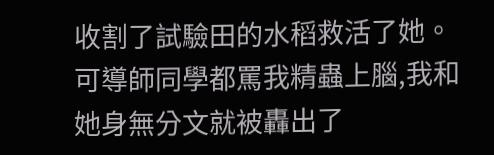收割了試驗田的水稻救活了她。
可導師同學都罵我精蟲上腦,我和她身無分文就被轟出了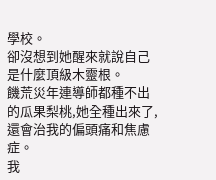學校。
卻沒想到她醒來就說自己是什麼頂級木靈根。
饑荒災年連導師都種不出的瓜果梨桃,她全種出來了,還會治我的偏頭痛和焦慮症。
我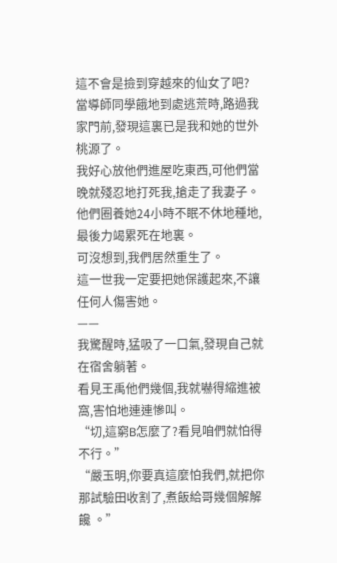這不會是撿到穿越來的仙女了吧?
當導師同學餓地到處逃荒時,路過我家門前,發現這裏已是我和她的世外桃源了。
我好心放他們進屋吃東西,可他們當晚就殘忍地打死我,搶走了我妻子。
他們圈養她24小時不眠不休地種地,最後力竭累死在地裏。
可沒想到,我們居然重生了。
這一世我一定要把她保護起來,不讓任何人傷害她。
——
我驚醒時,猛吸了一口氣,發現自己就在宿舍躺著。
看見王禹他們幾個,我就嚇得縮進被窩,害怕地連連慘叫。
“切,這窮B怎麼了?看見咱們就怕得不行。”
“嚴玉明,你要真這麼怕我們,就把你那試驗田收割了,煮飯給哥幾個解解饞 。”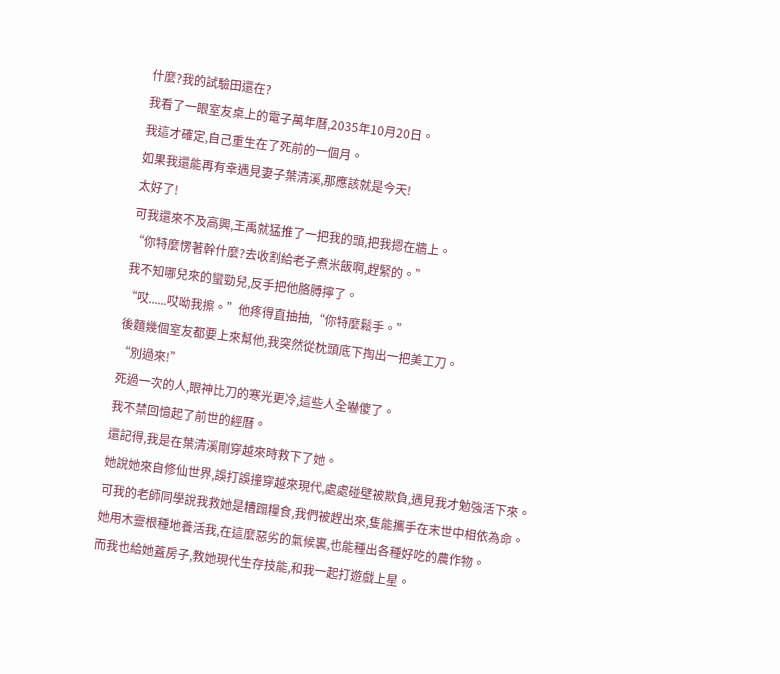什麼?我的試驗田還在?
我看了一眼室友桌上的電子萬年曆,2035年10月20日。
我這才確定,自己重生在了死前的一個月。
如果我還能再有幸遇見妻子葉清溪,那應該就是今天!
太好了!
可我還來不及高興,王禹就猛推了一把我的頭,把我摁在牆上。
“你特麼愣著幹什麼?去收割給老子煮米飯啊,趕緊的。”
我不知哪兒來的蠻勁兒,反手把他胳膊擰了。
“哎......哎呦我擦。”他疼得直抽抽,“你特麼鬆手。”
後麵幾個室友都要上來幫他,我突然從枕頭底下掏出一把美工刀。
“別過來!”
死過一次的人,眼神比刀的寒光更冷,這些人全嚇傻了。
我不禁回憶起了前世的經曆。
還記得,我是在葉清溪剛穿越來時救下了她。
她說她來自修仙世界,誤打誤撞穿越來現代,處處碰壁被欺負,遇見我才勉強活下來。
可我的老師同學說我救她是糟蹋糧食,我們被趕出來,隻能攜手在末世中相依為命。
她用木靈根種地養活我,在這麼惡劣的氣候裏,也能種出各種好吃的農作物。
而我也給她蓋房子,教她現代生存技能,和我一起打遊戲上星。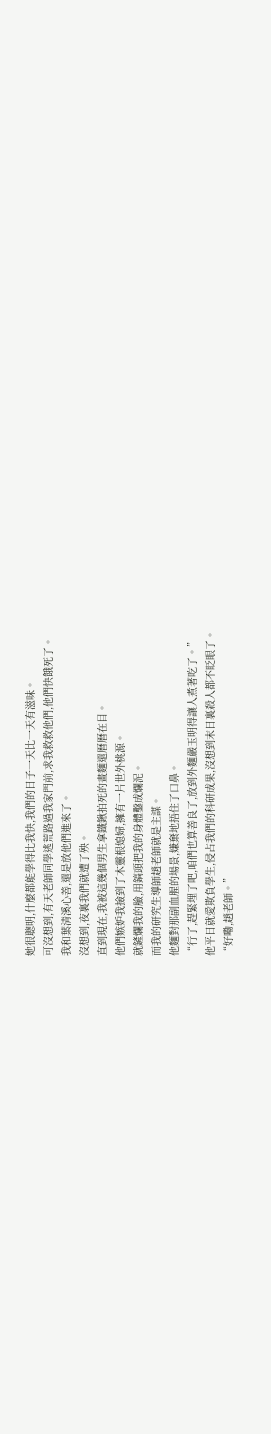她很聰明,什麼都能學得比我快,我們的日子一天比一天有滋味。
可沒想到,有天老師同學逃荒路過我家門前,求我救救他們,他們快餓死了。
我和葉清溪心善,還是放他們進來了。
沒想到,夜裏我們就遭了殃。
直到現在,我被這幾個男生拿鐵鍬拍死的畫麵還曆曆在目。
他們嫉妒我撿到了木靈根媳婦,擁有一片世外桃源。
就鏟爛我的臉,用鎬頭把我的身體鑿成爛泥。
而我的研究生導師趙老師就是主謀。
他麵對那副血腥的場景,嫌棄地捂住了口鼻。
“行了,趕緊埋了吧,咱們也算善良了,放到外麵嚴玉明得讓人煮著吃了。”
他平日就愛欺負學生,侵占我們的科研成果,沒想到末日裏殺人都不眨眼了。
“好嘞,趙老師。”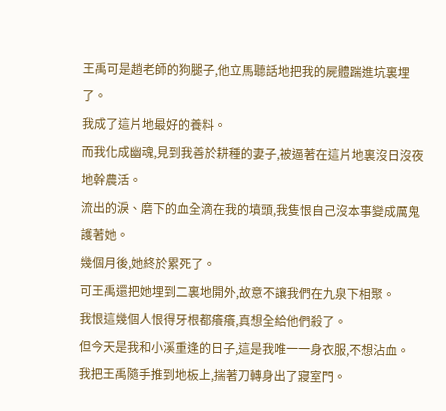王禹可是趙老師的狗腿子,他立馬聽話地把我的屍體踹進坑裏埋了。
我成了這片地最好的養料。
而我化成幽魂,見到我善於耕種的妻子,被逼著在這片地裏沒日沒夜地幹農活。
流出的淚、磨下的血全滴在我的墳頭,我隻恨自己沒本事變成厲鬼護著她。
幾個月後,她終於累死了。
可王禹還把她埋到二裏地開外,故意不讓我們在九泉下相聚。
我恨這幾個人恨得牙根都癢癢,真想全給他們殺了。
但今天是我和小溪重逢的日子,這是我唯一一身衣服,不想沾血。
我把王禹隨手推到地板上,揣著刀轉身出了寢室門。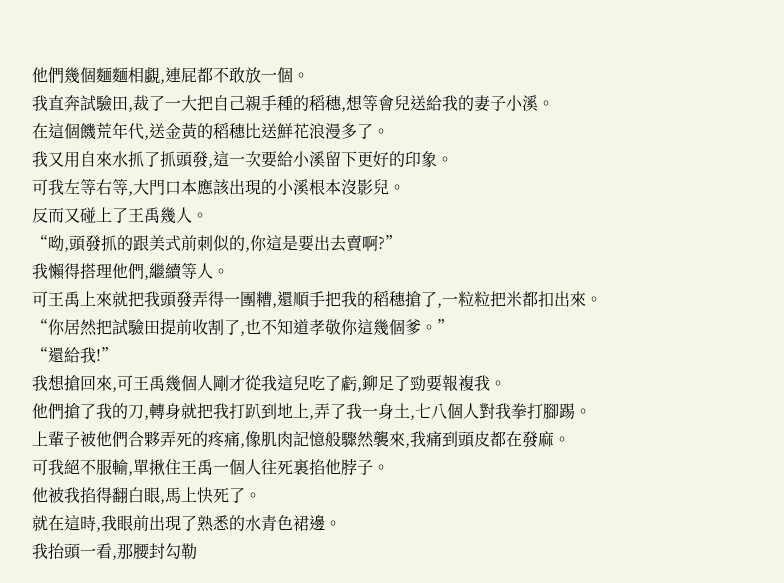他們幾個麵麵相覷,連屁都不敢放一個。
我直奔試驗田,裁了一大把自己親手種的稻穗,想等會兒送給我的妻子小溪。
在這個饑荒年代,送金黃的稻穗比送鮮花浪漫多了。
我又用自來水抓了抓頭發,這一次要給小溪留下更好的印象。
可我左等右等,大門口本應該出現的小溪根本沒影兒。
反而又碰上了王禹幾人。
“呦,頭發抓的跟美式前刺似的,你這是要出去賣啊?”
我懶得搭理他們,繼續等人。
可王禹上來就把我頭發弄得一團糟,還順手把我的稻穗搶了,一粒粒把米都扣出來。
“你居然把試驗田提前收割了,也不知道孝敬你這幾個爹。”
“還給我!”
我想搶回來,可王禹幾個人剛才從我這兒吃了虧,鉚足了勁要報複我。
他們搶了我的刀,轉身就把我打趴到地上,弄了我一身土,七八個人對我拳打腳踢。
上輩子被他們合夥弄死的疼痛,像肌肉記憶般驟然襲來,我痛到頭皮都在發麻。
可我絕不服輸,單揪住王禹一個人往死裏掐他脖子。
他被我掐得翻白眼,馬上快死了。
就在這時,我眼前出現了熟悉的水青色裙邊。
我抬頭一看,那腰封勾勒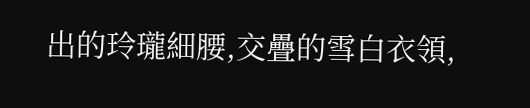出的玲瓏細腰,交疊的雪白衣領,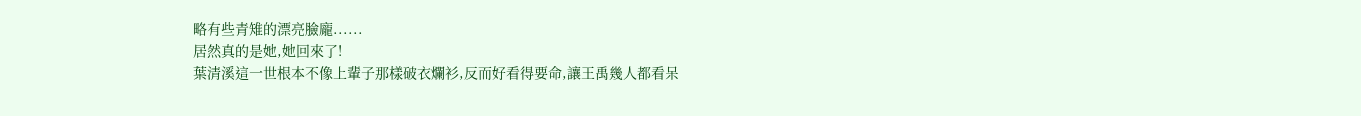略有些青雉的漂亮臉龐......
居然真的是她,她回來了!
葉清溪這一世根本不像上輩子那樣破衣爛衫,反而好看得要命,讓王禹幾人都看呆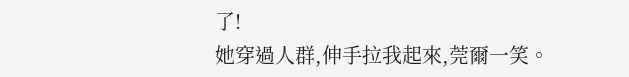了!
她穿過人群,伸手拉我起來,莞爾一笑。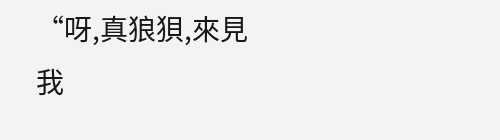“呀,真狼狽,來見我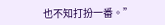也不知打扮一番。”